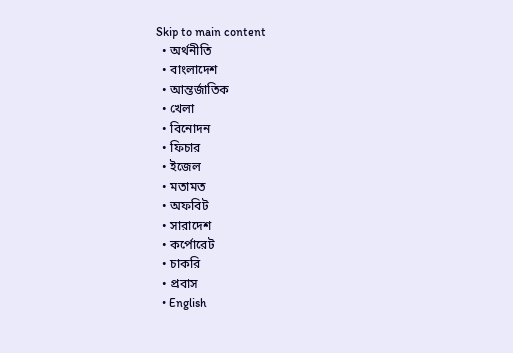Skip to main content
  • অর্থনীতি
  • বাংলাদেশ
  • আন্তর্জাতিক
  • খেলা
  • বিনোদন
  • ফিচার
  • ইজেল
  • মতামত
  • অফবিট
  • সারাদেশ
  • কর্পোরেট
  • চাকরি
  • প্রবাস
  • English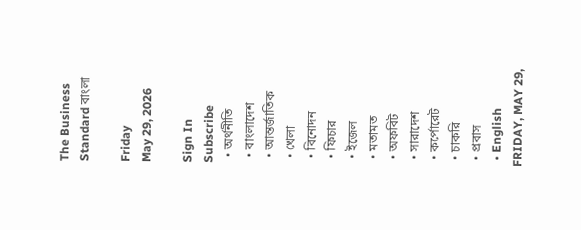The Business Standard বাংলা

Friday
May 29, 2026

Sign In
Subscribe
  • অর্থনীতি
  • বাংলাদেশ
  • আন্তর্জাতিক
  • খেলা
  • বিনোদন
  • ফিচার
  • ইজেল
  • মতামত
  • অফবিট
  • সারাদেশ
  • কর্পোরেট
  • চাকরি
  • প্রবাস
  • English
FRIDAY, MAY 29,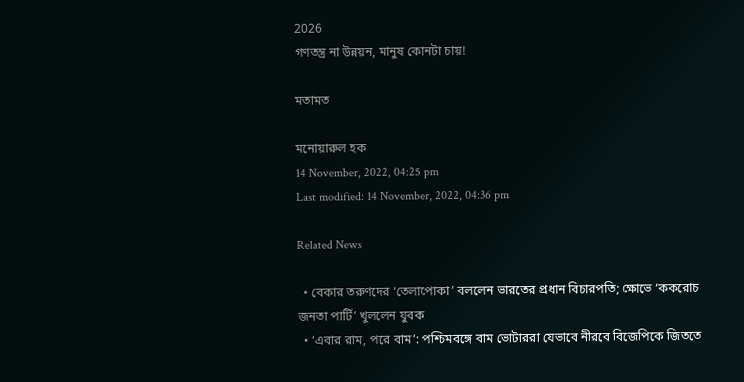2026
গণতন্ত্র না উন্নয়ন, মানুষ কোনটা চায়!

মতামত

মনোয়ারুল হক
14 November, 2022, 04:25 pm
Last modified: 14 November, 2022, 04:36 pm

Related News

  • বেকার তরুণদের ‘তেলাপোকা’ বললেন ভারতের প্রধান বিচারপতি; ক্ষোভে ‘ককরোচ জনতা পার্টি’ খুললেন যুবক
  • ‘এবার রাম, পরে বাম’: পশ্চিমবঙ্গে বাম ভোটাররা যেভাবে নীরবে বিজেপিকে জিততে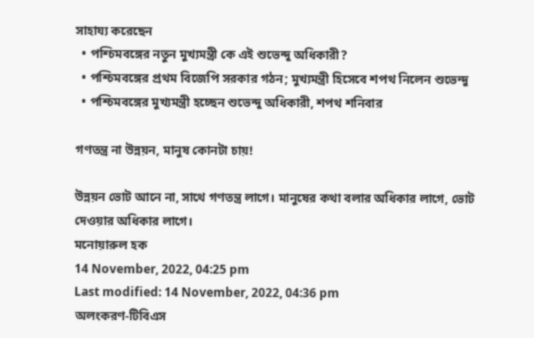সাহায্য করেছেন
  • পশ্চিমবঙ্গের নতুন মুখ্যমন্ত্রী কে এই শুভেন্দু অধিকারী?
  • পশ্চিমবঙ্গের প্রথম বিজেপি সরকার গঠন; মুখ্যমন্ত্রী হিসেবে শপথ নিলেন শুভেন্দু
  • পশ্চিমবঙ্গের মুখ্যমন্ত্রী হচ্ছেন শুভেন্দু অধিকারী, শপথ শনিবার

গণতন্ত্র না উন্নয়ন, মানুষ কোনটা চায়!

উন্নয়ন ভোট আনে না, সাথে গণতন্ত্র লাগে। মানুষের কথা বলার অধিকার লাগে, ভোট দেওয়ার অধিকার লাগে।
মনোয়ারুল হক
14 November, 2022, 04:25 pm
Last modified: 14 November, 2022, 04:36 pm
অলংকরণ-টিবিএস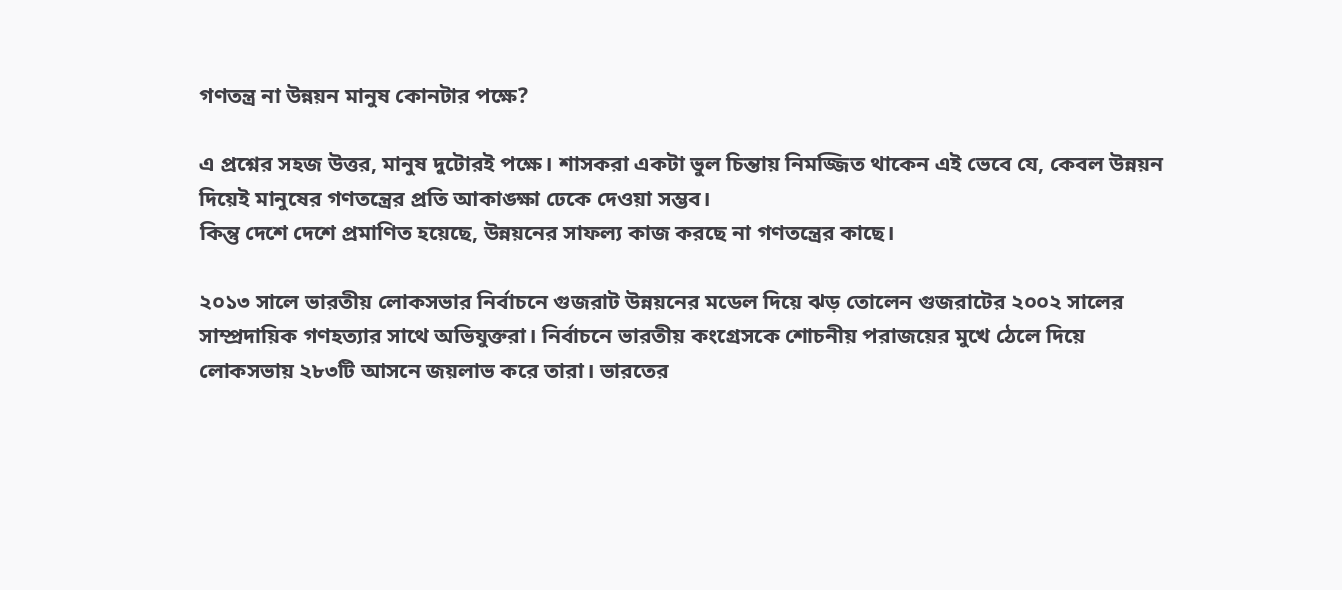গণতন্ত্র না উন্নয়ন মানুষ কোনটার পক্ষে?

এ প্রশ্নের সহজ উত্তর, মানুষ দুটোরই পক্ষে। শাসকরা একটা ভুল চিন্তায় নিমজ্জিত থাকেন এই ভেবে যে, কেবল উন্নয়ন দিয়েই মানুষের গণতন্ত্রের প্রতি আকাঙ্ক্ষা ঢেকে দেওয়া সম্ভব।
কিন্তু দেশে দেশে প্রমাণিত হয়েছে, উন্নয়নের সাফল্য কাজ করছে না গণতন্ত্রের কাছে।

২০১৩ সালে ভারতীয় লোকসভার নির্বাচনে গুজরাট উন্নয়নের মডেল দিয়ে ঝড় তোলেন গুজরাটের ২০০২ সালের সাম্প্রদায়িক গণহত্যার সাথে অভিযুক্তরা। নির্বাচনে ভারতীয় কংগ্রেসকে শোচনীয় পরাজয়ের মুখে ঠেলে দিয়ে লোকসভায় ২৮৩টি আসনে জয়লাভ করে তারা। ভারতের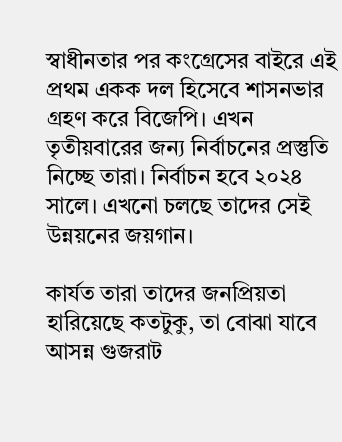স্বাধীনতার পর কংগ্রেসের বাইরে এই প্রথম একক দল হিসেবে শাসনভার গ্রহণ করে বিজেপি। এখন তৃতীয়বারের জন্য নির্বাচনের প্রস্তুতি নিচ্ছে তারা। নির্বাচন হবে ২০২৪ সালে। এখনো চলছে তাদের সেই উন্নয়নের জয়গান।

কার্যত তারা তাদের জনপ্রিয়তা হারিয়েছে কতটুকু, তা বোঝা যাবে আসন্ন গুজরাট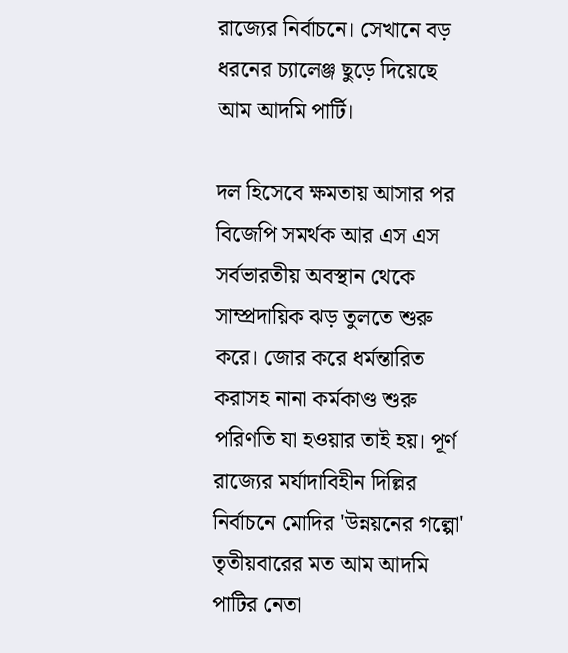রাজ্যের নির্বাচনে। সেখানে বড় ধরনের চ্যালেঞ্জ ছুড়ে দিয়েছে আম আদমি পার্টি।

দল হিসেবে ক্ষমতায় আসার পর বিজেপি সমর্থক আর এস এস সর্বভারতীয় অবস্থান থেকে সাম্প্রদায়িক ঝড় তুলতে শুরু করে। জোর করে ধর্মন্তারিত করাসহ নানা কর্মকাণ্ড শুরু পরিণতি যা হওয়ার তাই হয়। পূর্ণ রাজ্যের মর্যাদাবিহীন দিল্লির নির্বাচনে মোদির 'উন্নয়নের গল্পো' তৃতীয়বারের মত আম আদমি পাটির নেতা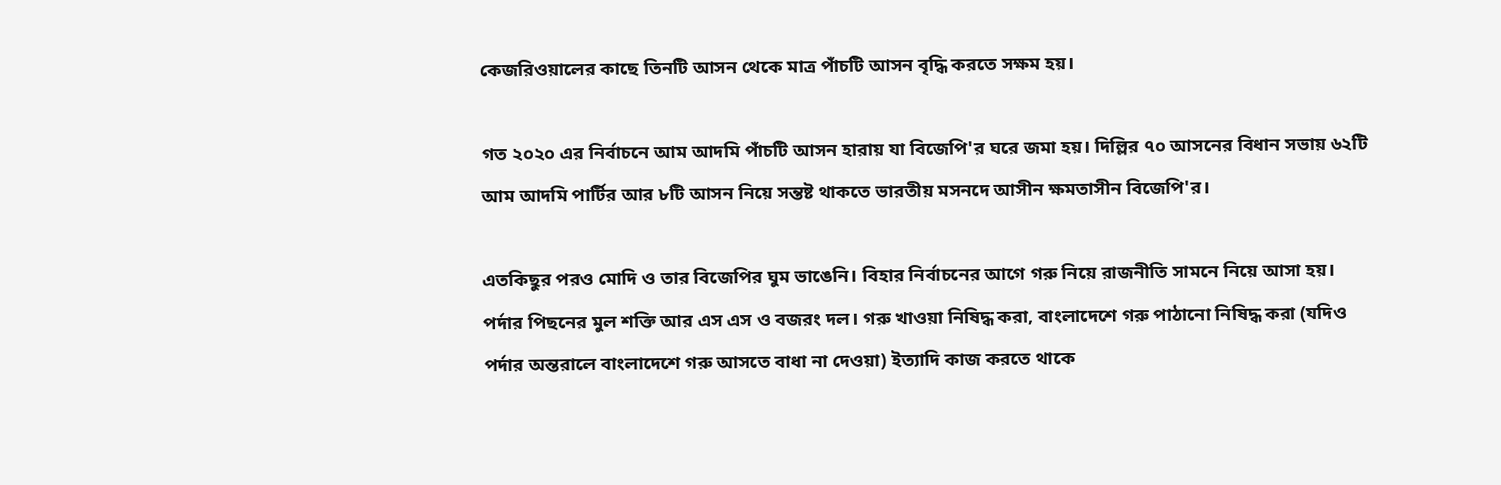কেজরিওয়ালের কাছে তিনটি আসন থেকে মাত্র পাঁচটি আসন বৃদ্ধি করতে সক্ষম হয়।

গত ২০২০ এর নির্বাচনে আম আদমি পাঁচটি আসন হারায় যা বিজেপি'র ঘরে জমা হয়। দিল্লির ৭০ আসনের বিধান সভায় ৬২টি আম আদমি পার্টির আর ৮টি আসন নিয়ে সন্তষ্ট থাকতে ভারতীয় মসনদে আসীন ক্ষমতাসীন বিজেপি'র।

এতকিছুর পরও মোদি ও তার বিজেপির ঘুম ভাঙেনি। বিহার নির্বাচনের আগে গরু নিয়ে রাজনীতি সামনে নিয়ে আসা হয়। পর্দার পিছনের মুল শক্তি আর এস এস ও বজরং দল। গরু খাওয়া নিষিদ্ধ করা, বাংলাদেশে গরু পাঠানো নিষিদ্ধ করা (যদিও পর্দার অন্তরালে বাংলাদেশে গরু আসতে বাধা না দেওয়া) ইত্যাদি কাজ করতে থাকে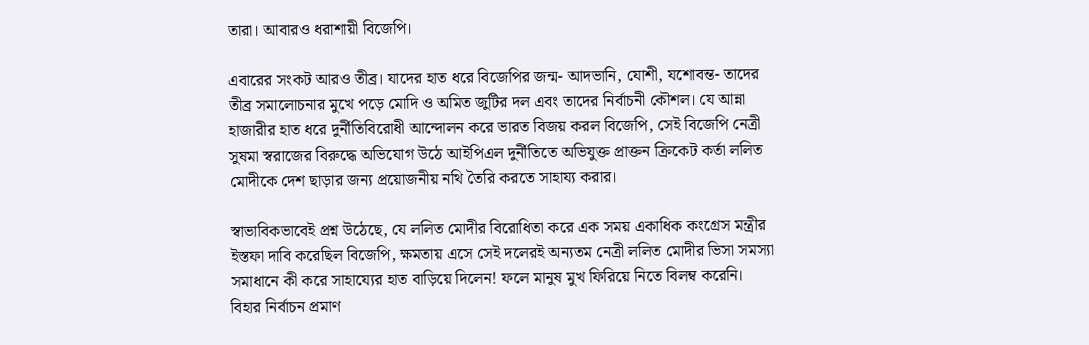তারা। আবারও ধরাশায়ী বিজেপি।

এবারের সংকট আরও তীব্র। যাদের হাত ধরে বিজেপির জন্ম- আদভানি, যোশী, যশোবন্ত- তাদের তীব্র সমালোচনার মুখে পড়ে মোদি ও অমিত জুটির দল এবং তাদের নির্বাচনী কৌশল। যে আন্না হাজারীর হাত ধরে দুর্নীতিবিরোধী আন্দোলন করে ভারত বিজয় করল বিজেপি, সেই বিজেপি নেত্রী সুষমা স্বরাজের বিরুদ্ধে অভিযোগ উঠে আইপিএল দুর্নীতিতে অভিযুক্ত প্রাক্তন ক্রিকেট কর্তা ললিত মোদীকে দেশ ছাড়ার জন্য প্রয়োজনীয় নথি তৈরি করতে সাহায্য করার।

স্বাভাবিকভাবেই প্রশ্ন উঠেছে, যে ললিত মোদীর বিরোধিতা করে এক সময় একাধিক কংগ্রেস মন্ত্রীর ইস্তফা দাবি করেছিল বিজেপি, ক্ষমতায় এসে সেই দলেরই অন্যতম নেত্রী ললিত মোদীর ভিসা সমস্যা সমাধানে কী করে সাহায্যের হাত বাড়িয়ে দিলেন! ফলে মানুষ মুখ ফিরিয়ে নিতে বিলম্ব করেনি। বিহার নির্বাচন প্রমাণ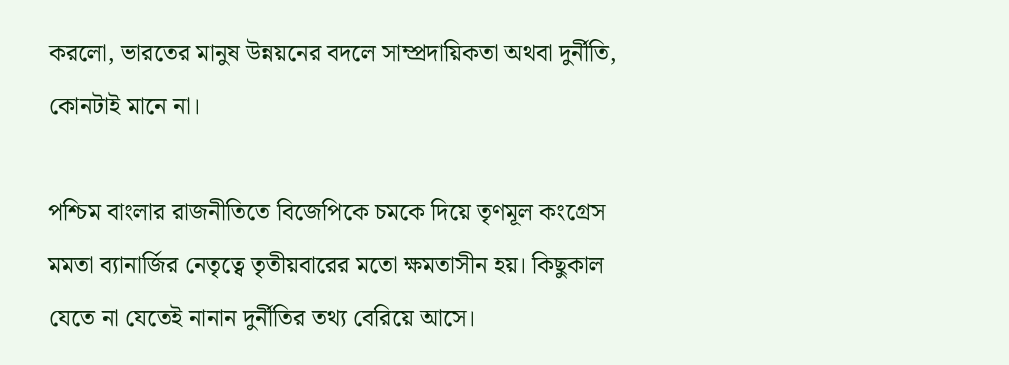করলো, ভারতের মানুষ উন্নয়নের বদলে সাম্প্রদায়িকতা অথবা দুর্নীতি, কোনটাই মানে না।

পশ্চিম বাংলার রাজনীতিতে বিজেপিকে চমকে দিয়ে তৃণমূল কংগ্রেস মমতা ব্যানার্জির নেতৃত্বে তৃতীয়বারের মতো ক্ষমতাসীন হয়। কিছুকাল যেতে না যেতেই নানান দুর্নীতির তথ্য বেরিয়ে আসে।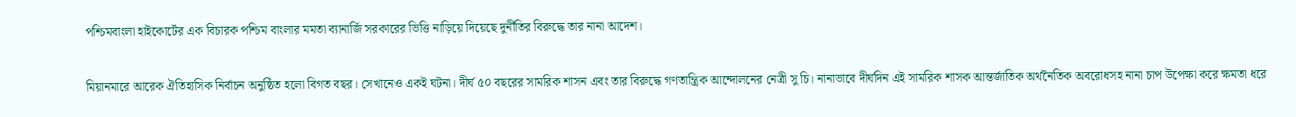পশ্চিমবাংলা হাইকোর্টের এক বিচারক পশ্চিম বাংলার মমতা ব্যানার্জি সরকারের ভিত্তি নাড়িয়ে দিয়েছে দুর্নীতির বিরুদ্ধে তার নানা আদেশ।

মিয়ানমারে আরেক ঐতিহাসিক নির্বাচন অনুষ্ঠিত হলো বিগত বছর। সেখানেও একই ঘটনা। দীর্ঘ ৫০ বছরের সামরিক শাসন এবং তার বিরুদ্ধে গণতান্ত্রিক আন্দোলনের নেত্রী সু চি। নানাভাবে দীর্ঘদিন এই সামরিক শাসক আন্তর্জাতিক অর্থনৈতিক অবরোধসহ নানা চাপ উপেক্ষা করে ক্ষমতা ধরে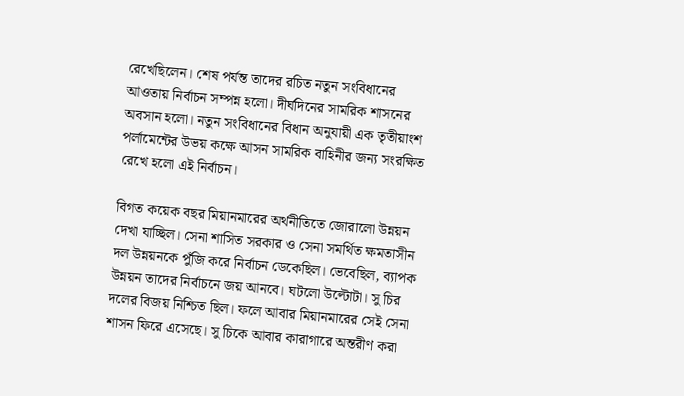রেখেছিলেন। শেষ পর্যন্ত তাদের রচিত নতুন সংবিধানের আওতায় নির্বাচন সম্পন্ন হলো। দীর্ঘদিনের সামরিক শাসনের অবসান হলো। নতুন সংবিধানের বিধান অনুযায়ী এক তৃতীয়াংশ পর্লামেন্টের উভয় কক্ষে আসন সামরিক বাহিনীর জন্য সংরক্ষিত রেখে হলো এই নির্বাচন।

বিগত কয়েক বছর মিয়ানমারের অর্থনীতিতে জোরালো উন্নয়ন দেখা যাচ্ছিল। সেনা শাসিত সরকার ও সেনা সমর্থিত ক্ষমতাসীন দল উন্নয়নকে পুঁজি করে নির্বাচন ডেকেছিল। ভেবেছিল, ব্যাপক উন্নয়ন তাদের নির্বাচনে জয় আনবে। ঘটলো উল্টোটা। সু চির দলের বিজয় নিশ্চিত ছিল। ফলে আবার মিয়ানমারের সেই সেনা শাসন ফিরে এসেছে। সু চিকে আবার কারাগারে অন্তরীণ করা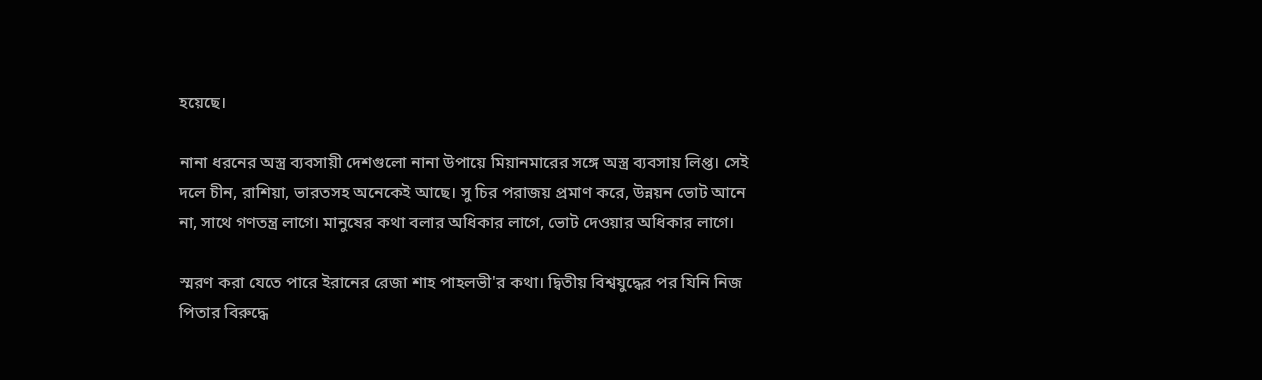হয়েছে।

নানা ধরনের অস্ত্র ব্যবসায়ী দেশগুলো নানা উপায়ে মিয়ানমারের সঙ্গে অস্ত্র ব্যবসায় লিপ্ত। সেই দলে চীন, রাশিয়া, ভারতসহ অনেকেই আছে। সু চির পরাজয় প্রমাণ করে, উন্নয়ন ভোট আনে না, সাথে গণতন্ত্র লাগে। মানুষের কথা বলার অধিকার লাগে, ভোট দেওয়ার অধিকার লাগে।

স্মরণ করা যেতে পারে ইরানের রেজা শাহ পাহলভী'র কথা। দ্বিতীয় বিশ্বযুদ্ধের পর যিনি নিজ পিতার বিরুদ্ধে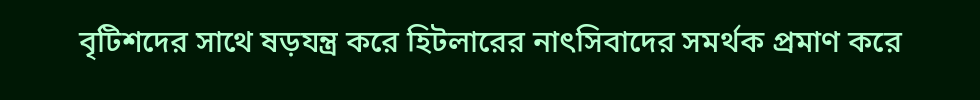বৃটিশদের সাথে ষড়যন্ত্র করে হিটলারের নাৎসিবাদের সমর্থক প্রমাণ করে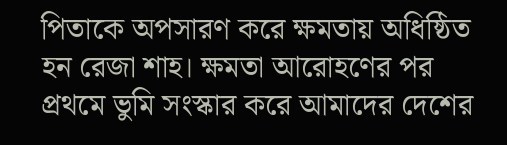পিতাকে অপসারণ করে ক্ষমতায় অধিষ্ঠিত হন রেজা শাহ। ক্ষমতা আরোহণের পর প্রথমে ভুমি সংস্কার করে আমাদের দেশের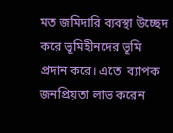মত জমিদারি ব্যবস্থা উচ্ছেদ করে ভূমিহীনদের ভূমি প্রদান করে। এতে  ব্যাপক জনপ্রিয়তা লাভ করেন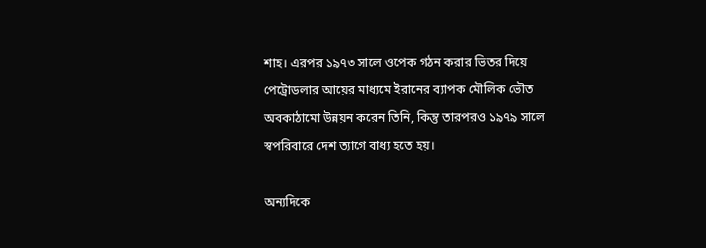শাহ। এরপর ১৯৭৩ সালে ওপেক গঠন করার ভিতর দিয়ে পেট্রোডলার আয়ের মাধ্যমে ইরানের ব্যাপক মৌলিক ভৌত অবকাঠামো উন্নয়ন করেন তিনি, কিন্তু তারপরও ১৯৭৯ সালে স্বপরিবারে দেশ ত্যাগে বাধ্য হতে হয়।

অন্যদিকে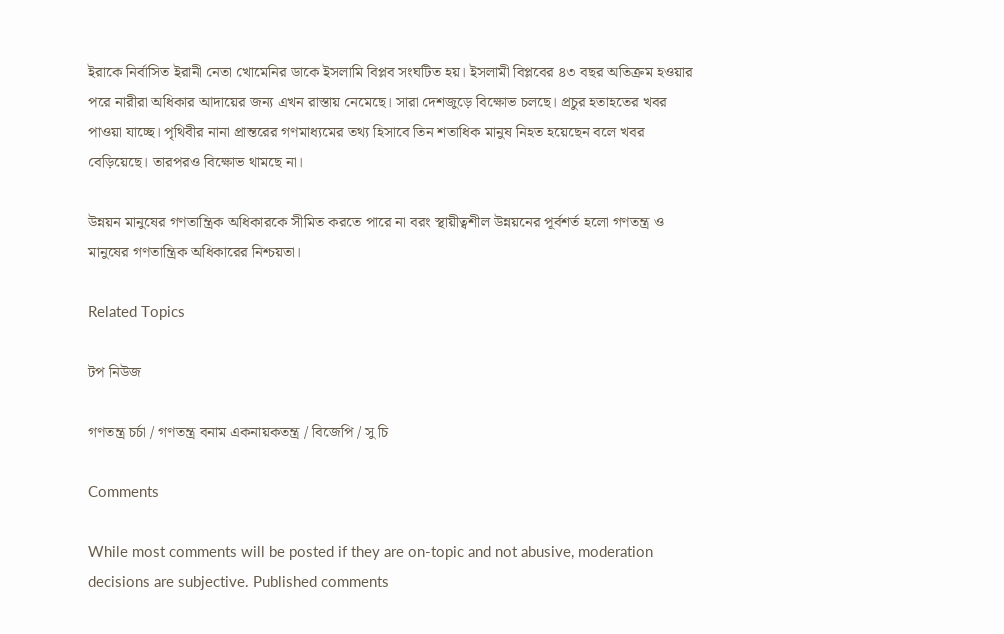ইরাকে নির্বাসিত ইরানী নেতা খোমেনির ডাকে ইসলামি বিপ্লব সংঘটিত হয়। ইসলামী বিপ্লবের ৪৩ বছর অতিক্রম হওয়ার পরে নারীরা অধিকার আদায়ের জন্য এখন রাস্তায় নেমেছে। সারা দেশজুড়ে বিক্ষোভ চলছে। প্রচুর হতাহতের খবর পাওয়া যাচ্ছে। পৃথিবীর নানা প্রান্তরের গণমাধ্যমের তথ্য হিসাবে তিন শতাধিক মানুষ নিহত হয়েছেন বলে খবর বেড়িয়েছে। তারপরও বিক্ষোভ থামছে না।

উন্নয়ন মানুষের গণতান্ত্রিক অধিকারকে সীমিত করতে পারে না বরং স্থায়ীত্বশীল উন্নয়নের পূর্বশর্ত হলো গণতন্ত্র ও মানুষের গণতান্ত্রিক অধিকারের নিশ্চয়তা।

Related Topics

টপ নিউজ

গণতন্ত্র চর্চা / গণতন্ত্র বনাম একনায়কতন্ত্র / বিজেপি / সু চি

Comments

While most comments will be posted if they are on-topic and not abusive, moderation decisions are subjective. Published comments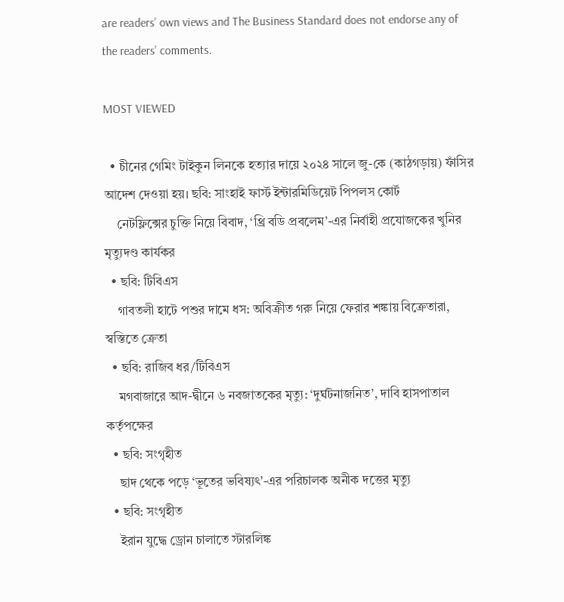are readers’ own views and The Business Standard does not endorse any of the readers’ comments.

MOST VIEWED

  • চীনের গেমিং টাইকুন লিনকে হত্যার দায়ে ২০২৪ সালে জু-কে (কাঠগড়ায়) ফাঁসির আদেশ দেওয়া হয়। ছবি: সাংহাই ফার্স্ট ইন্টারমিডিয়েট পিপলস কোর্ট
    নেটফ্লিক্সের চুক্তি নিয়ে বিবাদ, ‘থ্রি বডি প্রবলেম’-এর নির্বাহী প্রযোজকের খুনির মৃত্যুদণ্ড কার্যকর
  • ছবি: টিবিএস
    গাবতলী হাটে পশুর দামে ধস: অবিক্রীত গরু নিয়ে ফেরার শঙ্কায় বিক্রেতারা, স্বস্তিতে ক্রেতা
  • ছবি: রাজিব ধর/টিবিএস
    মগবাজারে আদ-দ্বীনে ৬ নবজাতকের মৃত্যু: ‘দুর্ঘটনাজনিত’, দাবি হাসপাতাল কর্তৃপক্ষের
  • ছবি: সংগৃহীত
    ছাদ থেকে পড়ে ‘ভূতের ভবিষ্যৎ’-এর পরিচালক অনীক দত্তের মৃত্যু
  • ছবি: সংগৃহীত
    ইরান যুদ্ধে ড্রোন চালাতে স্টারলিঙ্ক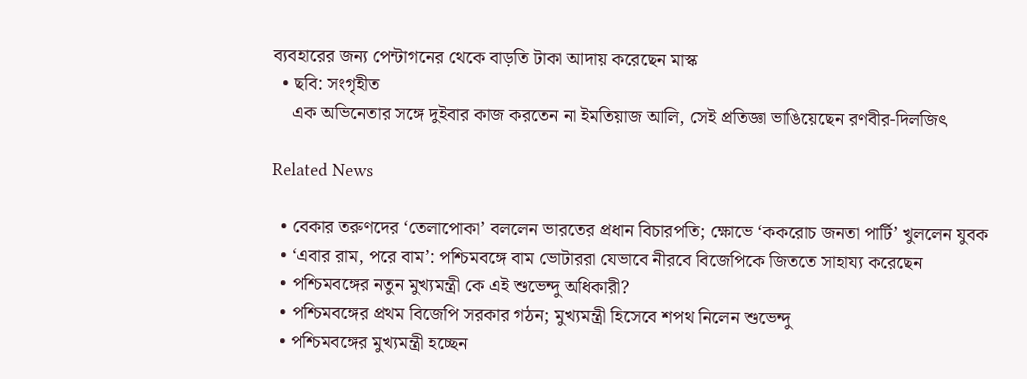ব্যবহারের জন্য পেন্টাগনের থেকে বাড়তি টাকা আদায় করেছেন মাস্ক
  • ছবি: সংগৃহীত
    এক অভিনেতার সঙ্গে দুইবার কাজ করতেন না ইমতিয়াজ আলি, সেই প্রতিজ্ঞা ভাঙিয়েছেন রণবীর-দিলজিৎ

Related News

  • বেকার তরুণদের ‘তেলাপোকা’ বললেন ভারতের প্রধান বিচারপতি; ক্ষোভে ‘ককরোচ জনতা পার্টি’ খুললেন যুবক
  • ‘এবার রাম, পরে বাম’: পশ্চিমবঙ্গে বাম ভোটাররা যেভাবে নীরবে বিজেপিকে জিততে সাহায্য করেছেন
  • পশ্চিমবঙ্গের নতুন মুখ্যমন্ত্রী কে এই শুভেন্দু অধিকারী?
  • পশ্চিমবঙ্গের প্রথম বিজেপি সরকার গঠন; মুখ্যমন্ত্রী হিসেবে শপথ নিলেন শুভেন্দু
  • পশ্চিমবঙ্গের মুখ্যমন্ত্রী হচ্ছেন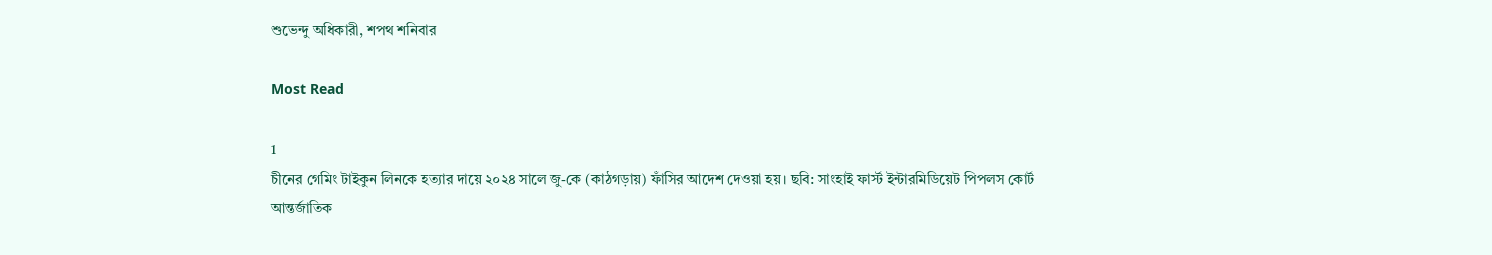শুভেন্দু অধিকারী, শপথ শনিবার

Most Read

1
চীনের গেমিং টাইকুন লিনকে হত্যার দায়ে ২০২৪ সালে জু-কে (কাঠগড়ায়) ফাঁসির আদেশ দেওয়া হয়। ছবি: সাংহাই ফার্স্ট ইন্টারমিডিয়েট পিপলস কোর্ট
আন্তর্জাতিক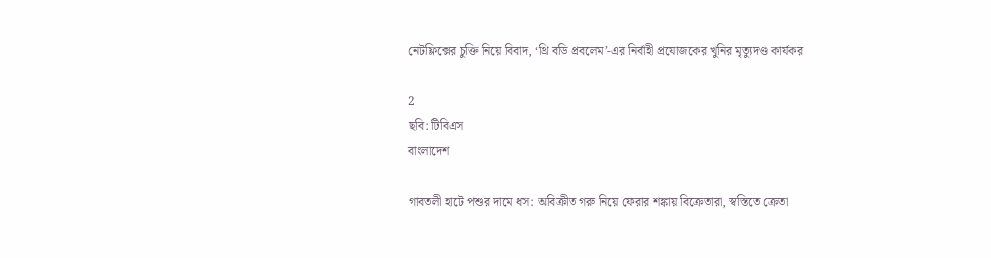নেটফ্লিক্সের চুক্তি নিয়ে বিবাদ, ‘থ্রি বডি প্রবলেম’-এর নির্বাহী প্রযোজকের খুনির মৃত্যুদণ্ড কার্যকর

2
ছবি: টিবিএস
বাংলাদেশ

গাবতলী হাটে পশুর দামে ধস: অবিক্রীত গরু নিয়ে ফেরার শঙ্কায় বিক্রেতারা, স্বস্তিতে ক্রেতা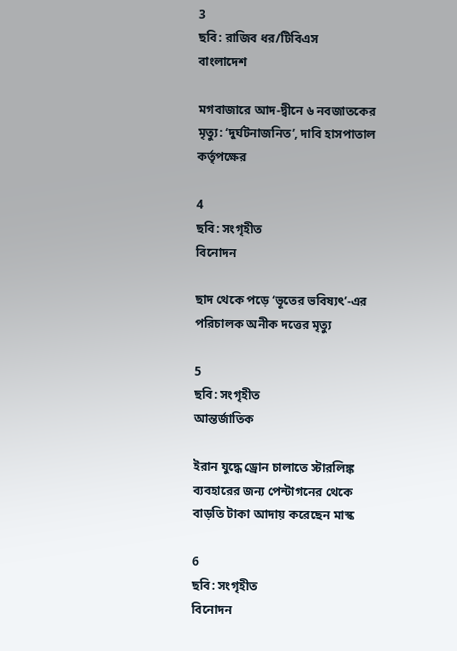3
ছবি: রাজিব ধর/টিবিএস
বাংলাদেশ

মগবাজারে আদ-দ্বীনে ৬ নবজাতকের মৃত্যু: ‘দুর্ঘটনাজনিত’, দাবি হাসপাতাল কর্তৃপক্ষের

4
ছবি: সংগৃহীত
বিনোদন

ছাদ থেকে পড়ে ‘ভূতের ভবিষ্যৎ’-এর পরিচালক অনীক দত্তের মৃত্যু

5
ছবি: সংগৃহীত
আন্তর্জাতিক

ইরান যুদ্ধে ড্রোন চালাতে স্টারলিঙ্ক ব্যবহারের জন্য পেন্টাগনের থেকে বাড়তি টাকা আদায় করেছেন মাস্ক

6
ছবি: সংগৃহীত
বিনোদন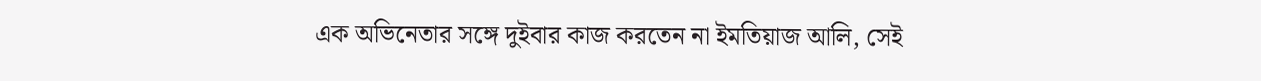এক অভিনেতার সঙ্গে দুইবার কাজ করতেন না ইমতিয়াজ আলি, সেই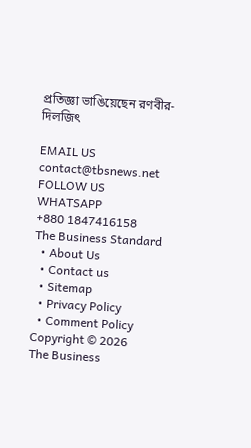প্রতিজ্ঞা ভাঙিয়েছেন রণবীর-দিলজিৎ

EMAIL US
contact@tbsnews.net
FOLLOW US
WHATSAPP
+880 1847416158
The Business Standard
  • About Us
  • Contact us
  • Sitemap
  • Privacy Policy
  • Comment Policy
Copyright © 2026
The Business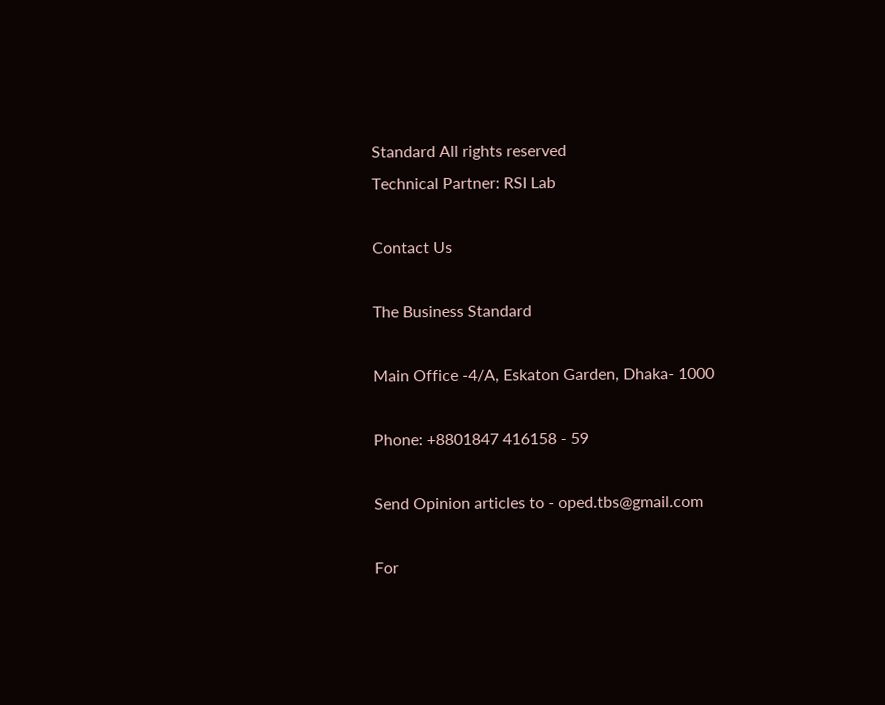Standard All rights reserved
Technical Partner: RSI Lab

Contact Us

The Business Standard

Main Office -4/A, Eskaton Garden, Dhaka- 1000

Phone: +8801847 416158 - 59

Send Opinion articles to - oped.tbs@gmail.com

For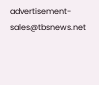advertisement- sales@tbsnews.net